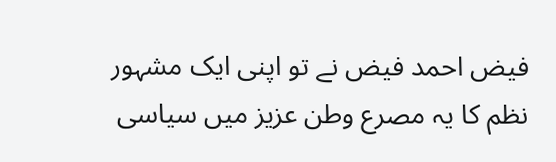فیض احمد فیض نے تو اپنی ایک مشہور نظم کا یہ مصرع وطن عزیز میں سیاسی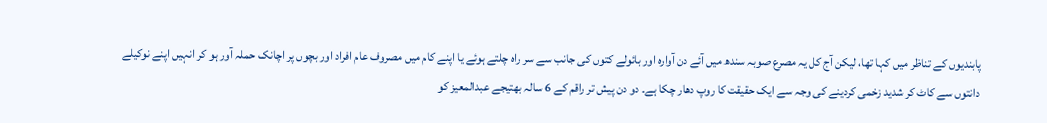پابندیوں کے تناظر میں کہا تھا، لیکن آج کل یہ مصرع صوبہ سندھ میں آئے دن آوارہ اور بائولے کتوں کی جانب سے سر راہ چلتے ہوئے یا اپنے کام میں مصروف عام افراد اور بچوں پر اچانک حملہ آور ہو کر انہیں اپنے نوکیلے دانتوں سے کاٹ کر شدید زخمی کردینے کی وجہ سے ایک حقیقت کا روپ دھار چکا ہے۔ دو دن پیش تر راقم کے 6 سالہ بھتیجے عبدالمعیز کو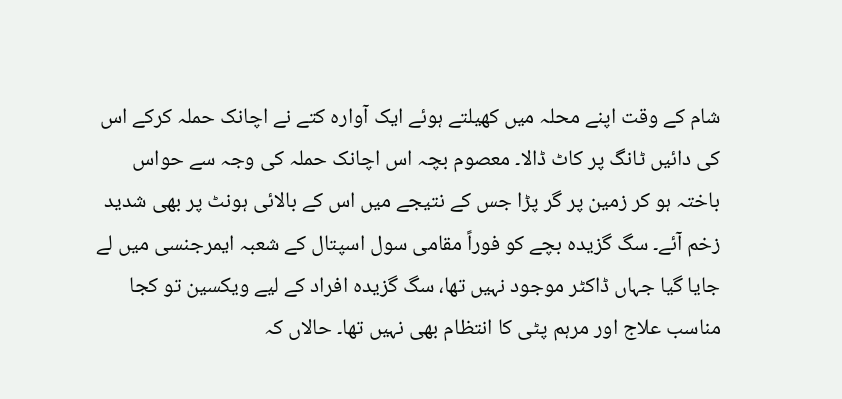شام کے وقت اپنے محلہ میں کھیلتے ہوئے ایک آوارہ کتے نے اچانک حملہ کرکے اس کی دائیں ٹانگ پر کاٹ ڈالا۔ معصوم بچہ اس اچانک حملہ کی وجہ سے حواس باختہ ہو کر زمین پر گر پڑا جس کے نتیجے میں اس کے بالائی ہونٹ پر بھی شدید زخم آئے۔ سگ گزیدہ بچے کو فوراً مقامی سول اسپتال کے شعبہ ایمرجنسی میں لے جایا گیا جہاں ڈاکٹر موجود نہیں تھا، سگ گزیدہ افراد کے لیے ویکسین تو کجا مناسب علاج اور مرہم پٹی کا انتظام بھی نہیں تھا۔ حالاں کہ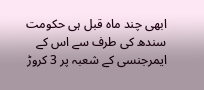ابھی چند ماہ قبل ہی حکومت سندھ کی طرف سے اس کے ایمرجنسی کے شعبہ پر 3 کروڑ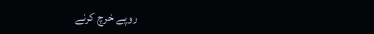روپے خرچ کرنے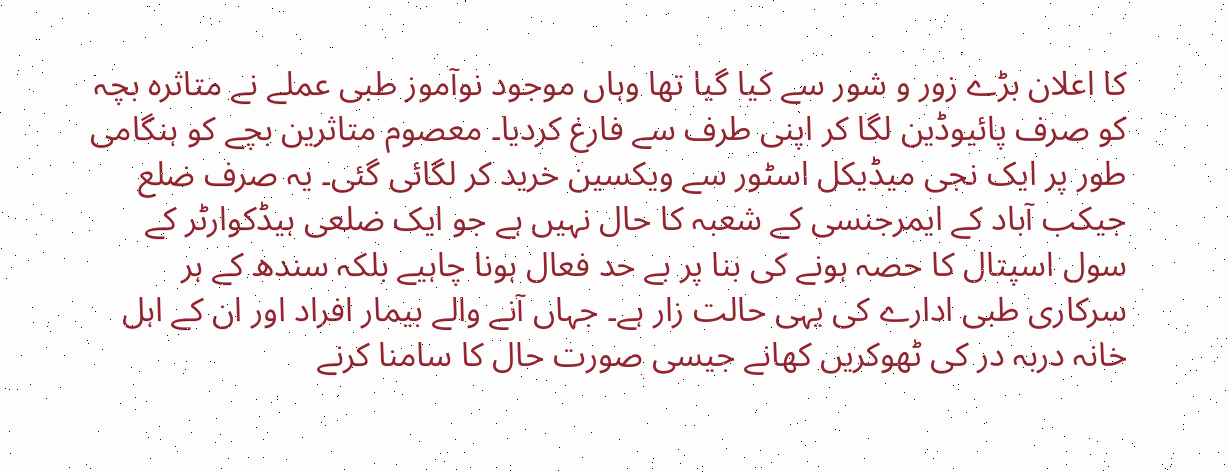کا اعلان بڑے زور و شور سے کیا گیا تھا وہاں موجود نوآموز طبی عملے نے متاثرہ بچہ کو صرف پائیوڈین لگا کر اپنی طرف سے فارغ کردیا۔ معصوم متاثرین بچے کو ہنگامی طور پر ایک نجی میڈیکل اسٹور سے ویکسین خرید کر لگائی گئی۔ یہ صرف ضلع جیکب آباد کے ایمرجنسی کے شعبہ کا حال نہیں ہے جو ایک ضلعی ہیڈکوارٹر کے سول اسپتال کا حصہ ہونے کی بنا پر بے حد فعال ہونا چاہیے بلکہ سندھ کے ہر سرکاری طبی ادارے کی یہی حالت زار ہے۔ جہاں آنے والے بیمار افراد اور ان کے اہل خانہ دربہ در کی ٹھوکریں کھانے جیسی صورت حال کا سامنا کرنے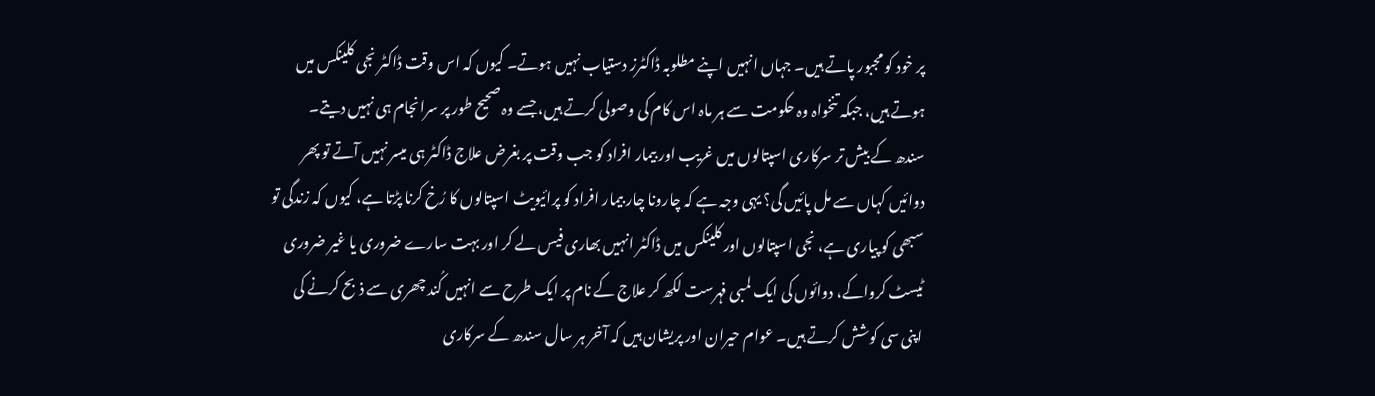پر خود کو مجبور پاتے ہیں۔ جہاں انہیں اپنے مطلوبہ ڈاکٹرز دستیاب نہیں ہوتے۔ کیوں کہ اس وقت ڈاکٹر نجی کلینکس میں ہوتے ہیں، جبکہ تنخواہ وہ حکومت سے ہر ماہ اس کام کی وصولی کرتے ہیں، جسے وہ صحیح طور پر سرانجام ہی نہیں دیتے۔
سندھ کے بیش تر سرکاری اسپتالوں میں غریب اور بیمار افراد کو جب وقت پر بغرض علاج ڈاکٹر ہی میسر نہیں آتے تو پھر دوائیں کہاں سے مل پائیں گی؟ یہی وجہ ہے کہ چارونا چار بیمار افراد کو پرائیویٹ اسپتالوں کا رُخ کرنا پڑتا ہے، کیوں کہ زندگی تو سبھی کو پیاری ہے، نجی اسپتالوں اور کلینکس میں ڈاکٹر انہیں بھاری فیس لے کر اور بہت سارے ضروری یا غیر ضروری ٹیسٹ کرواکے، دوائوں کی ایک لمبی فہرست لکھ کر علاج کے نام پر ایک طرح سے انہیں کُند چھری سے ذبح کرنے کی اپنی سی کوشش کرتے ہیں۔ عوام حیران اور پریشان ہیں کہ آخر ہر سال سندھ کے سرکاری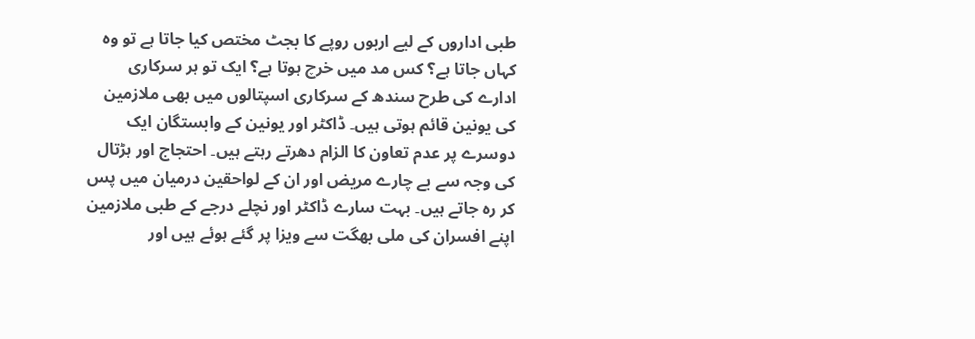طبی اداروں کے لیے اربوں روپے کا بجٹ مختص کیا جاتا ہے تو وہ کہاں جاتا ہے؟ کس مد میں خرچ ہوتا ہے؟ ایک تو ہر سرکاری ادارے کی طرح سندھ کے سرکاری اسپتالوں میں بھی ملازمین کی یونین قائم ہوتی ہیں۔ ڈاکٹر اور یونین کے وابستگان ایک دوسرے پر عدم تعاون کا الزام دھرتے رہتے ہیں۔ احتجاج اور ہڑتال کی وجہ سے بے چارے مریض اور ان کے لواحقین درمیان میں پس کر رہ جاتے ہیں۔ بہت سارے ڈاکٹر اور نچلے درجے کے طبی ملازمین اپنے افسران کی ملی بھگت سے ویزا پر گئے ہوئے ہیں اور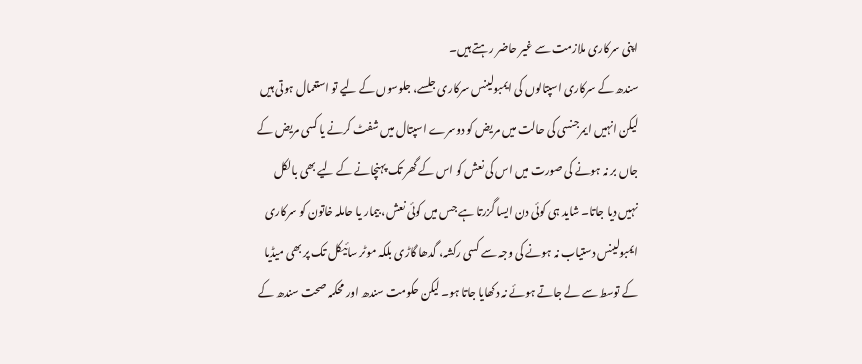اپنی سرکاری ملازمت سے غیر حاضر رہتے ہیں۔
سندھ کے سرکاری اسپتالوں کی ایمبولینس سرکاری جلسے، جلوسوں کے لیے تو استعمال ہوتی ہیں لیکن انہیں ایمرجنسی کی حالت میں مریض کو دوسرے اسپتال میں شفٹ کرنے یا کسی مریض کے جاں بر نہ ہونے کی صورت میں اس کی نعش کو اس کے گھر تک پہنچانے کے لیے بھی بالکل نہیں دیا جاتا۔ شاید ہی کوئی دن ایسا گزرتا ہے جس میں کوئی نعش، بیمار یا حاملہ خاتون کو سرکاری ایمبولینس دستیاب نہ ہونے کی وجہ سے کسی رکشہ، گدھا گاڑی بلکہ موٹر سائیکل تک پر بھی میڈیا کے توسط سے لے جاتے ہوئے نہ دکھایا جاتا ہو۔ لیکن حکومت سندھ اور محکمہ صحت سندھ کے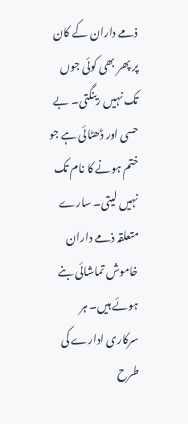ذمے داران کے کان پر پھر بھی کوئی جوں تک نہیں رینگتی۔ بے حسی اور ڈھٹائی ہے جو ختم ہونے کا نام تک نہیں لیتی۔ سارے متعلقہ ذمے داران خاموش تماشائی بنے ہوئے ہیں۔ ہر سرکاری ادارے کی طرح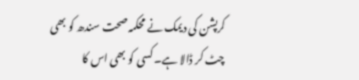کرپشن کی دیمک نے محکمہ صحت سندھ کو بھی چٹ کر ڈالا ہے۔ کسی کو بھی اس کا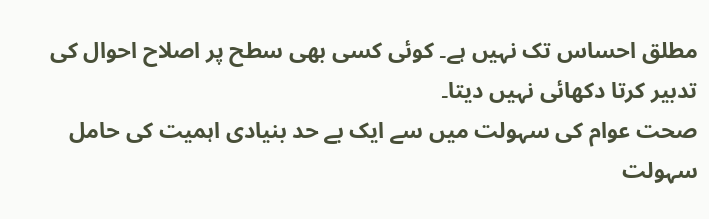مطلق احساس تک نہیں ہے۔ کوئی کسی بھی سطح پر اصلاح احوال کی تدبیر کرتا دکھائی نہیں دیتا۔
صحت عوام کی سہولت میں سے ایک بے حد بنیادی اہمیت کی حامل سہولت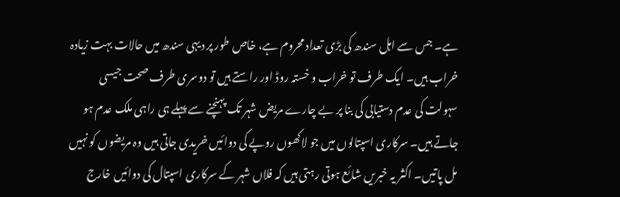ہے۔ جس سے اہل سندھ کی بڑی تعداد محروم ہے، خاص طور پر دیہی سندھ میں حالات بہت زیادہ خراب ہیں۔ ایک طرف تو خراب و خستہ روڈ اور راستے ہیں تو دوسری طرف صحت جیسی سہولت کی عدم دستیابی کی بنا پر بے چارے مریض شہر تک پہنچنے سے پہلے ہی راہی ملک عدم ہو جاتے ہیں۔ سرکاری اسپتالوں میں جو لاکھوں روپے کی دوائیں خریدی جاتی ہیں وہ مریضوں کو نہیں مل پاتیں۔ اکثر یہ خبریں شائع ہوتی رہتی ہیں کہ فلاں شہر کے سرکاری اسپتال کی دوائیں خارج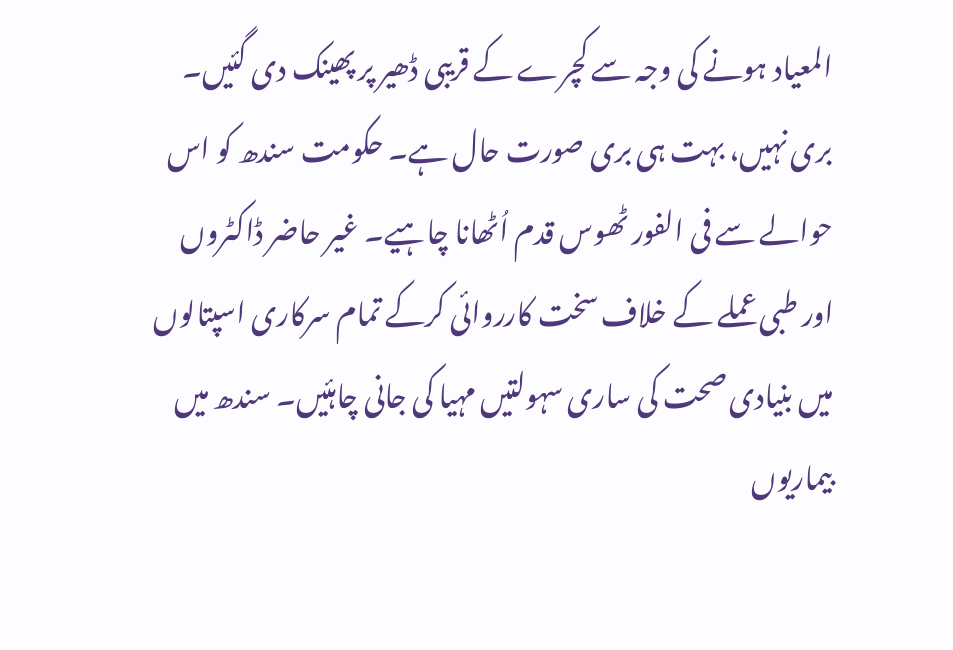المعیاد ہونے کی وجہ سے کچرے کے قریبی ڈھیر پر پھینک دی گئیں۔ بری نہیں، بہت ہی بری صورت حال ہے۔ حکومت سندھ کو اس حوالے سے فی الفور ٹھوس قدم اُٹھانا چاہیے۔ غیر حاضر ڈاکٹروں اور طبی عملے کے خلاف سخت کارروائی کرکے تمام سرکاری اسپتالوں میں بنیادی صحت کی ساری سہولتیں مہیا کی جانی چاہئیں۔ سندھ میں بیماریوں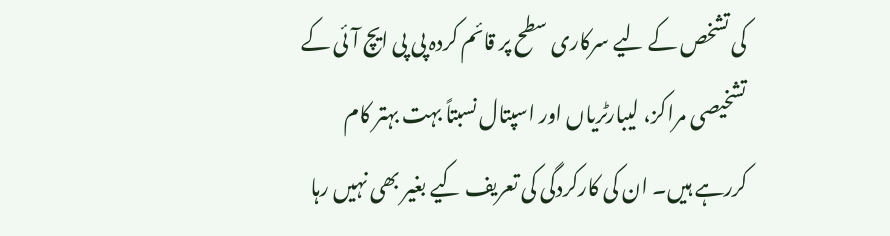کی تشخص کے لیے سرکاری سطح پر قائم کردہ پی پی ایچ آئی کے تشخیصی مراکز، لیبارٹریاں اور اسپتال نسبتاً بہت بہتر کام کررہے ہیں۔ ان کی کارکردگی کی تعریف کیے بغیر بھی نہیں رہا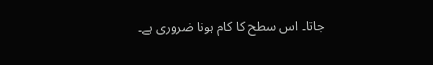جاتا۔ اس سطح کا کام ہونا ضروری ہے۔